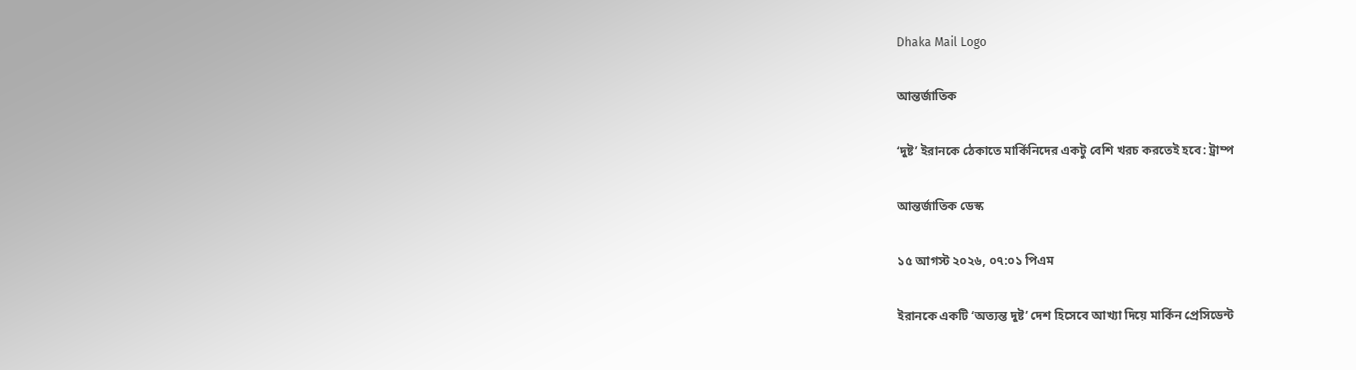Dhaka Mail Logo

আন্তর্জাতিক

‘দুষ্ট’ ইরানকে ঠেকাতে মার্কিনিদের একটু বেশি খরচ করতেই হবে: ট্রাম্প

আন্তর্জাতিক ডেস্ক

১৫ আগস্ট ২০২৬, ০৭:০১ পিএম

ইরানকে একটি ‘অত্যন্ত দুষ্ট’ দেশ হিসেবে আখ্যা দিয়ে মার্কিন প্রেসিডেন্ট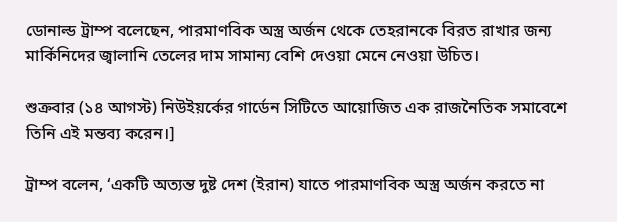ডোনাল্ড ট্রাম্প বলেছেন, পারমাণবিক অস্ত্র অর্জন থেকে তেহরানকে বিরত রাখার জন্য মার্কিনিদের জ্বালানি তেলের দাম সামান্য বেশি দেওয়া মেনে নেওয়া উচিত।

শুক্রবার (১৪ আগস্ট) নিউইয়র্কের গার্ডেন সিটিতে আয়োজিত এক রাজনৈতিক সমাবেশে তিনি এই মন্তব্য করেন।]

ট্রাম্প বলেন, ‘একটি অত্যন্ত দুষ্ট দেশ (ইরান) যাতে পারমাণবিক অস্ত্র অর্জন করতে না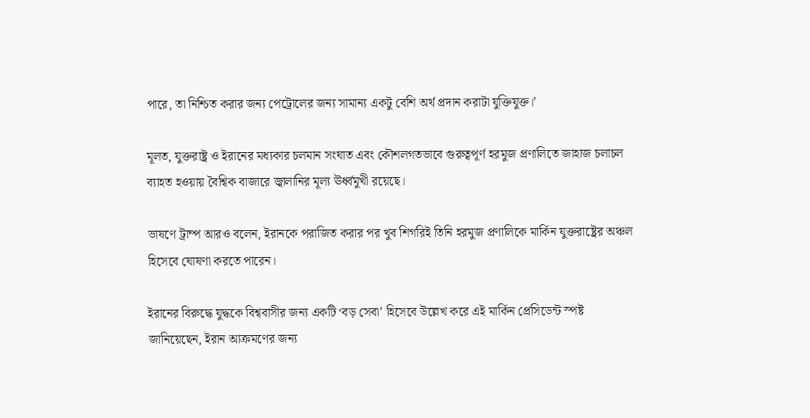পারে, তা নিশ্চিত করার জন্য পেট্রোলের জন্য সামান্য একটু বেশি অর্থ প্রদান করাটা যুক্তিযুক্ত।’

মূলত, যুক্তরাষ্ট্র ও ইরানের মধ্যকার চলমান সংঘাত এবং কৌশলগতভাবে গুরুত্বপূর্ণ হরমুজ প্রণালিতে জাহাজ চলাচল ব্যাহত হওয়ায় বৈশ্বিক বাজারে জ্বালানির মূল্য ঊর্ধ্বমুখী রয়েছে।

ভাষণে ট্রাম্প আরও বলেন, ইরানকে পরাজিত করার পর খুব শিগরিই তিনি হরমুজ প্রণালিকে মার্কিন যুক্তরাষ্ট্রের অঞ্চল হিসেবে ঘোষণা করতে পারেন।

ইরানের বিরুদ্ধে যুদ্ধকে বিশ্ববাসীর জন্য একটি ‘বড় সেবা’ হিসেবে উল্লেখ করে এই মার্কিন প্রেসিডেন্ট স্পষ্ট জানিয়েছেন, ইরান আক্রমণের জন্য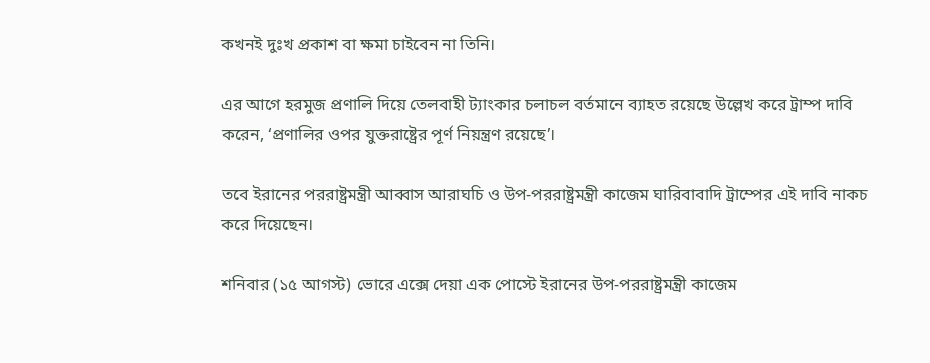কখনই দুঃখ প্রকাশ বা ক্ষমা চাইবেন না তিনি।

এর আগে হরমুজ প্রণালি দিয়ে তেলবাহী ট্যাংকার চলাচল বর্তমানে ব্যাহত রয়েছে উল্লেখ করে ট্রাম্প দাবি করেন, ‘প্রণালির ওপর যুক্তরাষ্ট্রের পূর্ণ নিয়ন্ত্রণ রয়েছে’।

তবে ইরানের পররাষ্ট্রমন্ত্রী আব্বাস আরাঘচি ও উপ-পররাষ্ট্রমন্ত্রী কাজেম ঘারিবাবাদি ট্রাম্পের এই দাবি নাকচ করে দিয়েছেন।

শনিবার (১৫ আগস্ট) ভোরে এক্সে দেয়া এক পোস্টে ইরানের উপ-পররাষ্ট্রমন্ত্রী কাজেম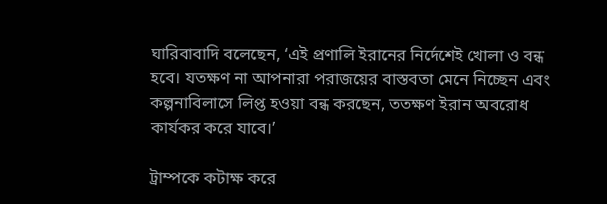ঘারিবাবাদি বলেছেন, ‘এই প্রণালি ইরানের নির্দেশেই খোলা ও বন্ধ হবে। যতক্ষণ না আপনারা পরাজয়ের বাস্তবতা মেনে নিচ্ছেন এবং কল্পনাবিলাসে লিপ্ত হওয়া বন্ধ করছেন, ততক্ষণ ইরান অবরোধ কার্যকর করে যাবে।’

ট্রাম্পকে কটাক্ষ করে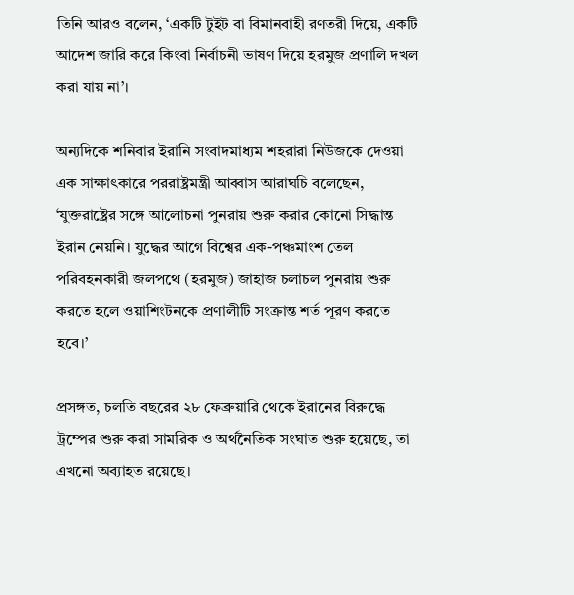তিনি আরও বলেন, ‘একটি টুইট বা বিমানবাহী রণতরী দিয়ে, একটি আদেশ জারি করে কিংবা নির্বাচনী ভাষণ দিয়ে হরমুজ প্রণালি দখল করা যায় না’।

অন্যদিকে শনিবার ইরানি সংবাদমাধ্যম শহরারা নিউজকে দেওয়া এক সাক্ষাৎকারে পররাষ্ট্রমন্ত্রী আব্বাস আরাঘচি বলেছেন, ‘যুক্তরাষ্ট্রের সঙ্গে আলোচনা পুনরায় শুরু করার কোনো সিদ্ধান্ত ইরান নেয়নি। যুদ্ধের আগে বিশ্বের এক-পঞ্চমাংশ তেল পরিবহনকারী জলপথে (হরমুজ) জাহাজ চলাচল পুনরায় শুরু করতে হলে ওয়াশিংটনকে প্রণালীটি সংক্রান্ত শর্ত পূরণ করতে হবে।’

প্রসঙ্গত, চলতি বছরের ২৮ ফেব্রুয়ারি থেকে ইরানের বিরুদ্ধে ট্রম্পের শুরু করা সামরিক ও অর্থনৈতিক সংঘাত শুরু হয়েছে, তা এখনো অব্যাহত রয়েছে।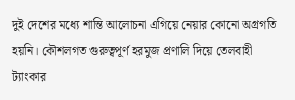দুই দেশের মধ্যে শান্তি আলোচনা এগিয়ে নেয়ার কোনো অগ্রগতি হয়নি। কৌশলগত গুরুত্বপূর্ণ হরমুজ প্রণালি দিয়ে তেলবাহী ট্যাংকার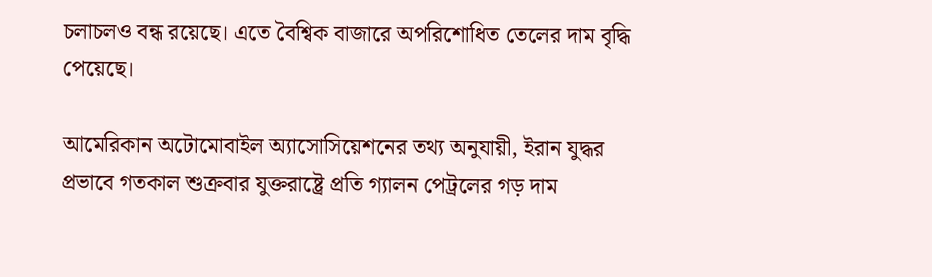চলাচলও বন্ধ রয়েছে। এতে বৈশ্বিক বাজারে অপরিশোধিত তেলের দাম বৃদ্ধি পেয়েছে।

আমেরিকান অটোমোবাইল অ্যাসোসিয়েশনের তথ্য অনুযায়ী, ইরান যুদ্ধর প্রভাবে গতকাল শুক্রবার যুক্তরাষ্ট্রে প্রতি গ্যালন পেট্রলের গড় দাম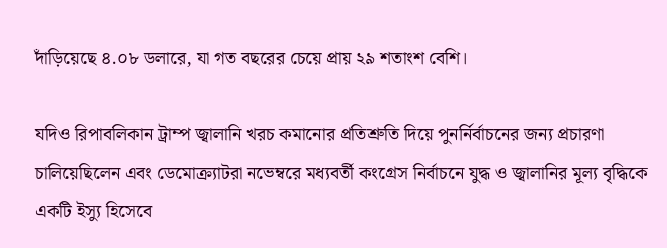দাঁড়িয়েছে ৪.০৮ ডলারে, যা গত বছরের চেয়ে প্রায় ২৯ শতাংশ বেশি।

যদিও রিপাবলিকান ট্রাম্প জ্বালানি খরচ কমানোর প্রতিশ্রুতি দিয়ে পুনর্নির্বাচনের জন্য প্রচারণা চালিয়েছিলেন এবং ডেমোক্র্যাটরা নভেম্বরে মধ্যবর্তী কংগ্রেস নির্বাচনে যুদ্ধ ও জ্বালানির মূল্য বৃদ্ধিকে একটি ইস্যু হিসেবে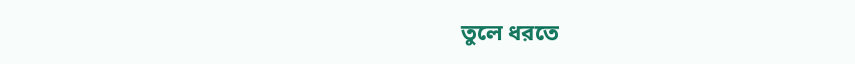তুলে ধরতে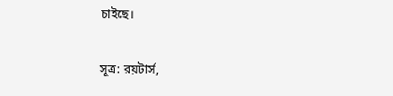চাইছে।

সূত্র: রয়টার্স,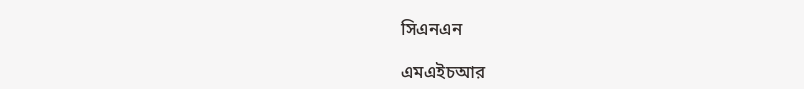সিএনএন

এমএইচআর